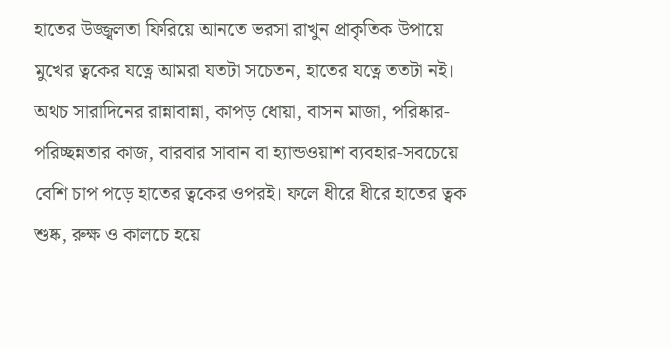হাতের উজ্জ্বলতা ফিরিয়ে আনতে ভরসা রাখুন প্রাকৃতিক উপায়ে
মুখের ত্বকের যত্নে আমরা যতটা সচেতন, হাতের যত্নে ততটা নই। অথচ সারাদিনের রান্নাবান্না, কাপড় ধোয়া, বাসন মাজা, পরিষ্কার-পরিচ্ছন্নতার কাজ, বারবার সাবান বা হ্যান্ডওয়াশ ব্যবহার-সবচেয়ে বেশি চাপ পড়ে হাতের ত্বকের ওপরই। ফলে ধীরে ধীরে হাতের ত্বক শুষ্ক, রুক্ষ ও কালচে হয়ে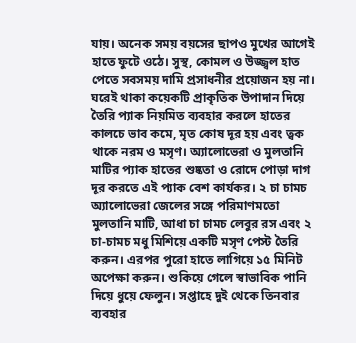যায়। অনেক সময় বয়সের ছাপও মুখের আগেই হাতে ফুটে ওঠে। সুস্থ, কোমল ও উজ্জ্বল হাত পেতে সবসময় দামি প্রসাধনীর প্রয়োজন হয় না। ঘরেই থাকা কয়েকটি প্রাকৃতিক উপাদান দিয়ে তৈরি প্যাক নিয়মিত ব্যবহার করলে হাতের কালচে ভাব কমে, মৃত কোষ দূর হয় এবং ত্বক থাকে নরম ও মসৃণ। অ্যালোভেরা ও মুলতানি মাটির প্যাক হাতের শুষ্কতা ও রোদে পোড়া দাগ দূর করতে এই প্যাক বেশ কার্যকর। ২ চা চামচ অ্যালোভেরা জেলের সঙ্গে পরিমাণমতো মুলতানি মাটি, আধা চা চামচ লেবুর রস এবং ২ চা-চামচ মধু মিশিয়ে একটি মসৃণ পেস্ট তৈরি করুন। এরপর পুরো হাতে লাগিয়ে ১৫ মিনিট অপেক্ষা করুন। শুকিয়ে গেলে স্বাভাবিক পানি দিয়ে ধুয়ে ফেলুন। সপ্তাহে দুই থেকে তিনবার ব্যবহার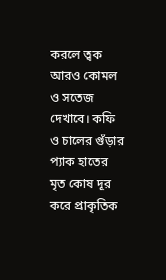করলে ত্বক আরও কোমল ও সতেজ দেখাবে। কফি ও চালের গুঁড়ার প্যাক হাতের মৃত কোষ দূর করে প্রাকৃতিক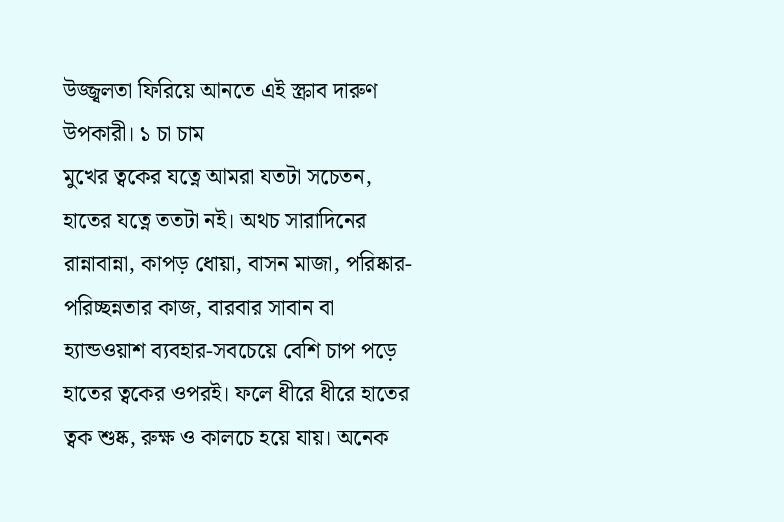উজ্জ্বলতা ফিরিয়ে আনতে এই স্ক্রাব দারুণ উপকারী। ১ চা চাম
মুখের ত্বকের যত্নে আমরা যতটা সচেতন, হাতের যত্নে ততটা নই। অথচ সারাদিনের রান্নাবান্না, কাপড় ধোয়া, বাসন মাজা, পরিষ্কার-পরিচ্ছন্নতার কাজ, বারবার সাবান বা হ্যান্ডওয়াশ ব্যবহার-সবচেয়ে বেশি চাপ পড়ে হাতের ত্বকের ওপরই। ফলে ধীরে ধীরে হাতের ত্বক শুষ্ক, রুক্ষ ও কালচে হয়ে যায়। অনেক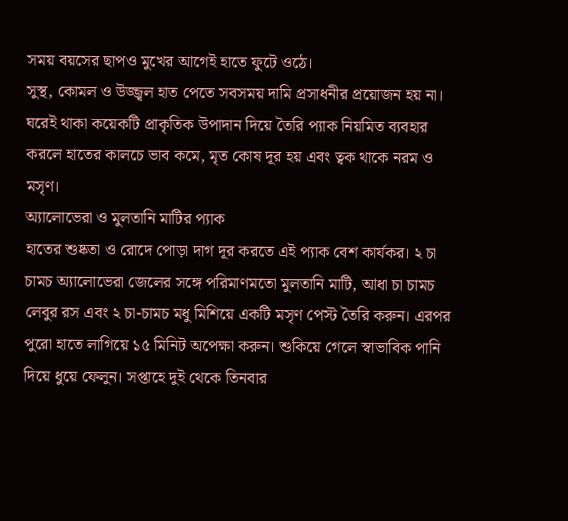সময় বয়সের ছাপও মুখের আগেই হাতে ফুটে ওঠে।
সুস্থ, কোমল ও উজ্জ্বল হাত পেতে সবসময় দামি প্রসাধনীর প্রয়োজন হয় না। ঘরেই থাকা কয়েকটি প্রাকৃতিক উপাদান দিয়ে তৈরি প্যাক নিয়মিত ব্যবহার করলে হাতের কালচে ভাব কমে, মৃত কোষ দূর হয় এবং ত্বক থাকে নরম ও মসৃণ।
অ্যালোভেরা ও মুলতানি মাটির প্যাক
হাতের শুষ্কতা ও রোদে পোড়া দাগ দূর করতে এই প্যাক বেশ কার্যকর। ২ চা চামচ অ্যালোভেরা জেলের সঙ্গে পরিমাণমতো মুলতানি মাটি, আধা চা চামচ লেবুর রস এবং ২ চা-চামচ মধু মিশিয়ে একটি মসৃণ পেস্ট তৈরি করুন। এরপর পুরো হাতে লাগিয়ে ১৫ মিনিট অপেক্ষা করুন। শুকিয়ে গেলে স্বাভাবিক পানি দিয়ে ধুয়ে ফেলুন। সপ্তাহে দুই থেকে তিনবার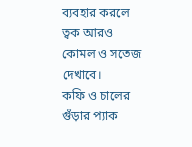ব্যবহার করলে ত্বক আরও কোমল ও সতেজ দেখাবে।
কফি ও চালের গুঁড়ার প্যাক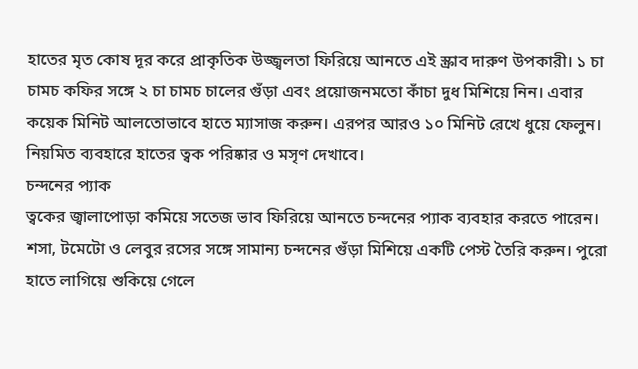হাতের মৃত কোষ দূর করে প্রাকৃতিক উজ্জ্বলতা ফিরিয়ে আনতে এই স্ক্রাব দারুণ উপকারী। ১ চা চামচ কফির সঙ্গে ২ চা চামচ চালের গুঁড়া এবং প্রয়োজনমতো কাঁচা দুধ মিশিয়ে নিন। এবার কয়েক মিনিট আলতোভাবে হাতে ম্যাসাজ করুন। এরপর আরও ১০ মিনিট রেখে ধুয়ে ফেলুন। নিয়মিত ব্যবহারে হাতের ত্বক পরিষ্কার ও মসৃণ দেখাবে।
চন্দনের প্যাক
ত্বকের জ্বালাপোড়া কমিয়ে সতেজ ভাব ফিরিয়ে আনতে চন্দনের প্যাক ব্যবহার করতে পারেন। শসা, টমেটো ও লেবুর রসের সঙ্গে সামান্য চন্দনের গুঁড়া মিশিয়ে একটি পেস্ট তৈরি করুন। পুরো হাতে লাগিয়ে শুকিয়ে গেলে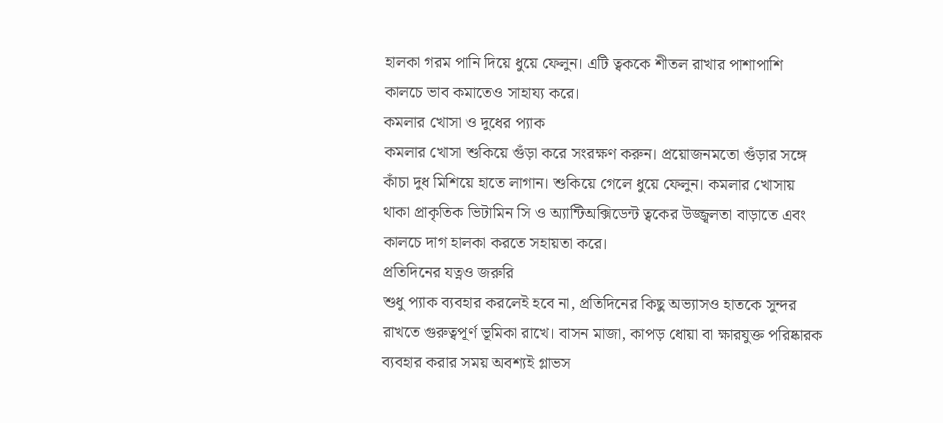হালকা গরম পানি দিয়ে ধুয়ে ফেলুন। এটি ত্বককে শীতল রাখার পাশাপাশি কালচে ভাব কমাতেও সাহায্য করে।
কমলার খোসা ও দুধের প্যাক
কমলার খোসা শুকিয়ে গুঁড়া করে সংরক্ষণ করুন। প্রয়োজনমতো গুঁড়ার সঙ্গে কাঁচা দুধ মিশিয়ে হাতে লাগান। শুকিয়ে গেলে ধুয়ে ফেলুন। কমলার খোসায় থাকা প্রাকৃতিক ভিটামিন সি ও অ্যান্টিঅক্সিডেন্ট ত্বকের উজ্জ্বলতা বাড়াতে এবং কালচে দাগ হালকা করতে সহায়তা করে।
প্রতিদিনের যত্নও জরুরি
শুধু প্যাক ব্যবহার করলেই হবে না, প্রতিদিনের কিছু অভ্যাসও হাতকে সুন্দর রাখতে গুরুত্বপূর্ণ ভূমিকা রাখে। বাসন মাজা, কাপড় ধোয়া বা ক্ষারযুক্ত পরিষ্কারক ব্যবহার করার সময় অবশ্যই গ্লাভস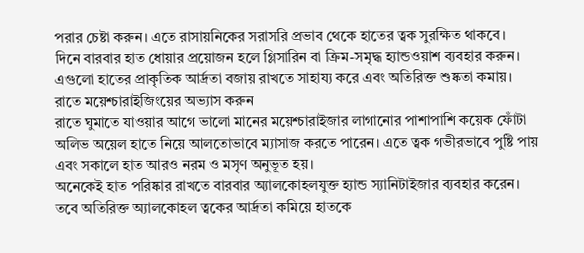পরার চেষ্টা করুন। এতে রাসায়নিকের সরাসরি প্রভাব থেকে হাতের ত্বক সুরক্ষিত থাকবে।
দিনে বারবার হাত ধোয়ার প্রয়োজন হলে গ্লিসারিন বা ক্রিম-সমৃদ্ধ হ্যান্ডওয়াশ ব্যবহার করুন। এগুলো হাতের প্রাকৃতিক আর্দ্রতা বজায় রাখতে সাহায্য করে এবং অতিরিক্ত শুষ্কতা কমায়।
রাতে ময়েশ্চারাইজিংয়ের অভ্যাস করুন
রাতে ঘুমাতে যাওয়ার আগে ভালো মানের ময়েশ্চারাইজার লাগানোর পাশাপাশি কয়েক ফোঁটা অলিভ অয়েল হাতে নিয়ে আলতোভাবে ম্যাসাজ করতে পারেন। এতে ত্বক গভীরভাবে পুষ্টি পায় এবং সকালে হাত আরও নরম ও মসৃণ অনুভূত হয়।
অনেকেই হাত পরিষ্কার রাখতে বারবার অ্যালকোহলযুক্ত হ্যান্ড স্যানিটাইজার ব্যবহার করেন। তবে অতিরিক্ত অ্যালকোহল ত্বকের আর্দ্রতা কমিয়ে হাতকে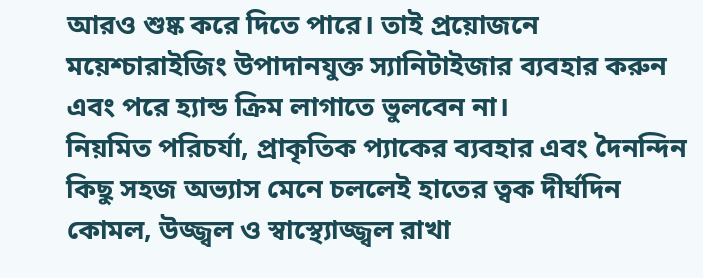আরও শুষ্ক করে দিতে পারে। তাই প্রয়োজনে ময়েশ্চারাইজিং উপাদানযুক্ত স্যানিটাইজার ব্যবহার করুন এবং পরে হ্যান্ড ক্রিম লাগাতে ভুলবেন না।
নিয়মিত পরিচর্যা, প্রাকৃতিক প্যাকের ব্যবহার এবং দৈনন্দিন কিছু সহজ অভ্যাস মেনে চললেই হাতের ত্বক দীর্ঘদিন কোমল, উজ্জ্বল ও স্বাস্থ্যোজ্জ্বল রাখা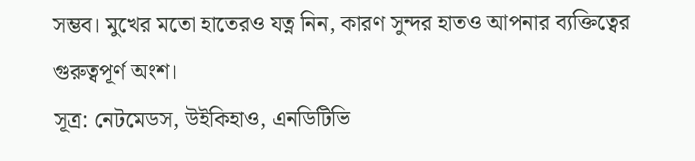সম্ভব। মুখের মতো হাতেরও যত্ন নিন, কারণ সুন্দর হাতও আপনার ব্যক্তিত্বের গুরুত্বপূর্ণ অংশ।
সূত্র: নেটমেডস, উইকিহাও, এনডিটিভি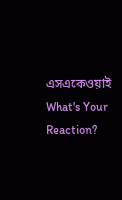এসএকেওয়াই
What's Your Reaction?